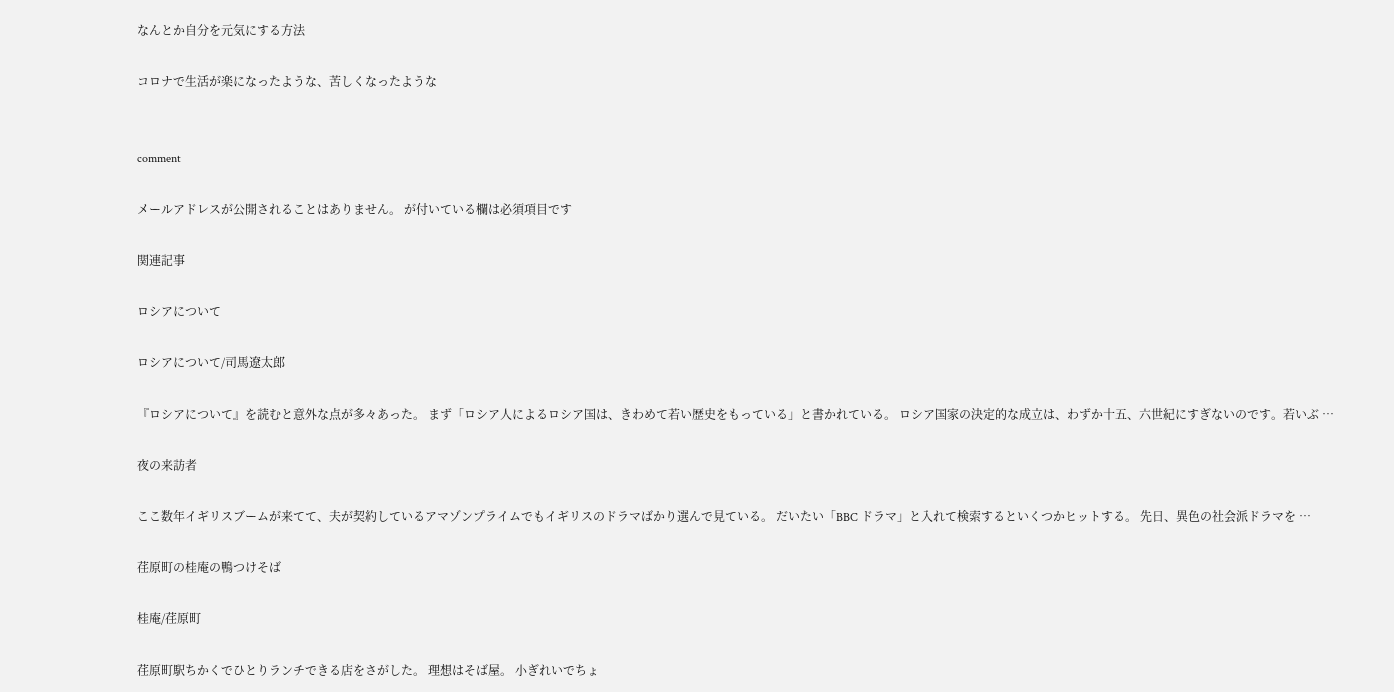なんとか自分を元気にする方法

コロナで生活が楽になったような、苦しくなったような


comment

メールアドレスが公開されることはありません。 が付いている欄は必須項目です

関連記事

ロシアについて

ロシアについて/司馬遼太郎

『ロシアについて』を読むと意外な点が多々あった。 まず「ロシア人によるロシア国は、きわめて若い歴史をもっている」と書かれている。 ロシア国家の決定的な成立は、わずか十五、六世紀にすぎないのです。若いぶ …

夜の来訪者

ここ数年イギリスブームが来てて、夫が契約しているアマゾンプライムでもイギリスのドラマばかり選んで見ている。 だいたい「BBC ドラマ」と入れて検索するといくつかヒットする。 先日、異色の社会派ドラマを …

荏原町の桂庵の鴨つけそば

桂庵/荏原町

荏原町駅ちかくでひとりランチできる店をさがした。 理想はそば屋。 小ぎれいでちょ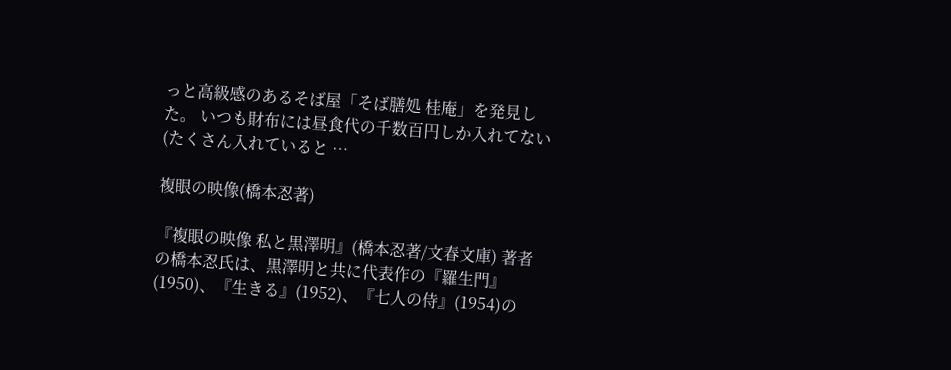っと高級感のあるそば屋「そば膳処 桂庵」を発見した。 いつも財布には昼食代の千数百円しか入れてない(たくさん入れていると …

複眼の映像(橋本忍著)

『複眼の映像 私と黒澤明』(橋本忍著/文春文庫) 著者の橋本忍氏は、黒澤明と共に代表作の『羅生門』(1950)、『生きる』(1952)、『七人の侍』(1954)の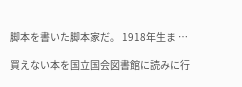脚本を書いた脚本家だ。 1918年生ま …

買えない本を国立国会図書館に読みに行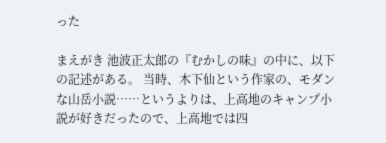った

まえがき 池波正太郎の『むかしの味』の中に、以下の記述がある。 当時、木下仙という作家の、モダンな山岳小説……というよりは、上高地のキャンプ小説が好きだったので、上高地では四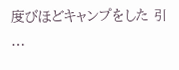度びほどキャンプをした 引 …